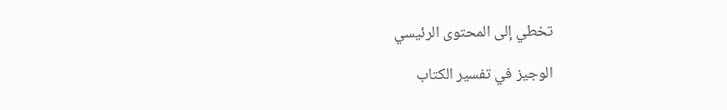تخطي إلى المحتوى الرئيسي

الوجيز في تفسير الكتاب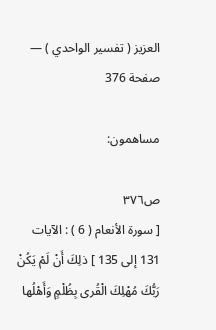العزيز ( تفسير الواحدي ) — صفحة 376

مساهمون:

ص٣٧٦
[ سورة الأنعام ( 6 ) : الآيات 131 إلى 135 ] ذلِكَ أَنْ لَمْ يَكُنْ رَبُّكَ مُهْلِكَ الْقُرى بِظُلْمٍ وَأَهْلُها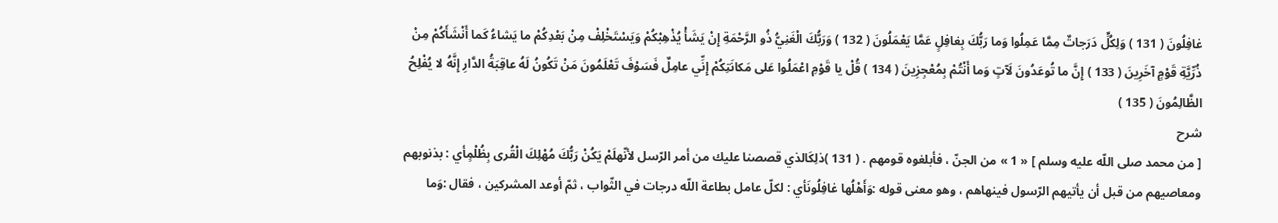غافِلُونَ ( 131 ) وَلِكُلٍّ دَرَجاتٌ مِمَّا عَمِلُوا وَما رَبُّكَ بِغافِلٍ عَمَّا يَعْمَلُونَ ( 132 ) وَرَبُّكَ الْغَنِيُّ ذُو الرَّحْمَةِ إِنْ يَشَأْ يُذْهِبْكُمْ وَيَسْتَخْلِفْ مِنْ بَعْدِكُمْ ما يَشاءُ كَما أَنْشَأَكُمْ مِنْ ذُرِّيَّةِ قَوْمٍ آخَرِينَ ( 133 ) إِنَّ ما تُوعَدُونَ لَآتٍ وَما أَنْتُمْ بِمُعْجِزِينَ ( 134 ) قُلْ يا قَوْمِ اعْمَلُوا عَلى مَكانَتِكُمْ إِنِّي عامِلٌ فَسَوْفَ تَعْلَمُونَ مَنْ تَكُونُ لَهُ عاقِبَةُ الدَّارِ إِنَّهُ لا يُفْلِحُ الظَّالِمُونَ ( 135 )
شرح
[ من محمد صلى اللّه عليه وسلم ] « 1 » من الجنّ ، فأبلغوه قومهم . ( 131 )ذلِكَالذي قصصنا عليك من أمر الرّسل لأنّهلَمْ يَكُنْ رَبُّكَ مُهْلِكَ الْقُرى بِظُلْمٍأي : بذنوبهم ومعاصيهم من قبل أن يأتيهم الرّسول فينهاهم ، وهو معنى قوله :وَأَهْلُها غافِلُونَأي : لكلّ عامل بطاعة اللّه درجات في الثّواب ، ثمّ أوعد المشركين ، فقال :وَما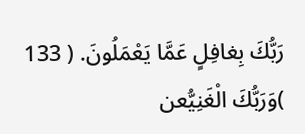رَبُّكَ بِغافِلٍ عَمَّا يَعْمَلُونَ. ( 133 )وَرَبُّكَ الْغَنِيُّعن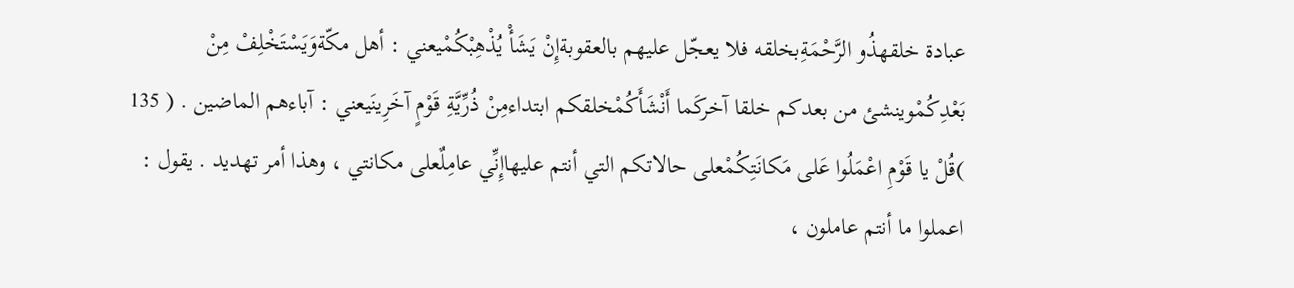عبادة خلقهذُو الرَّحْمَةِبخلقه فلا يعجّل عليهم بالعقوبةإِنْ يَشَأْ يُذْهِبْكُمْيعني : أهل مكّةوَيَسْتَخْلِفْ مِنْ بَعْدِكُمْوينشئ من بعدكم خلقا آخركَما أَنْشَأَكُمْخلقكم ابتداءمِنْ ذُرِّيَّةِ قَوْمٍ آخَرِينَيعني : آباءهم الماضين . ( 135 )قُلْ يا قَوْمِ اعْمَلُوا عَلى مَكانَتِكُمْعلى حالاتكم التي أنتم عليهاإِنِّي عامِلٌعلى مكانتي ، وهذا أمر تهديد . يقول : اعملوا ما أنتم عاملون ،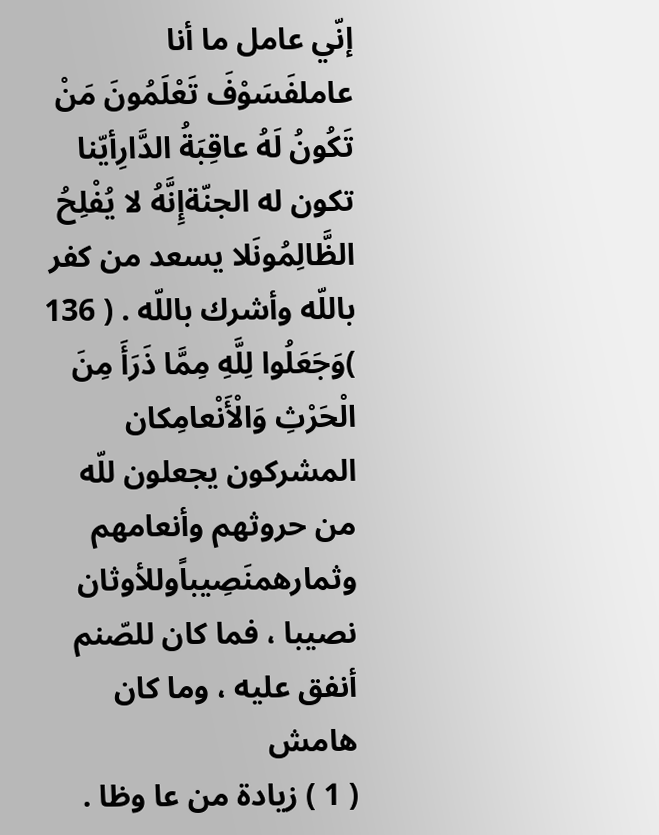إنّي عامل ما أنا عاملفَسَوْفَ تَعْلَمُونَ مَنْ تَكُونُ لَهُ عاقِبَةُ الدَّارِأيّنا تكون له الجنّةإِنَّهُ لا يُفْلِحُ الظَّالِمُونَلا يسعد من كفر باللّه وأشرك باللّه . ( 136 )وَجَعَلُوا لِلَّهِ مِمَّا ذَرَأَ مِنَ الْحَرْثِ وَالْأَنْعامِكان المشركون يجعلون للّه من حروثهم وأنعامهم وثمارهمنَصِيباًوللأوثان نصيبا ، فما كان للصّنم أنفق عليه ، وما كان
هامش
( 1 ) زيادة من عا وظا .